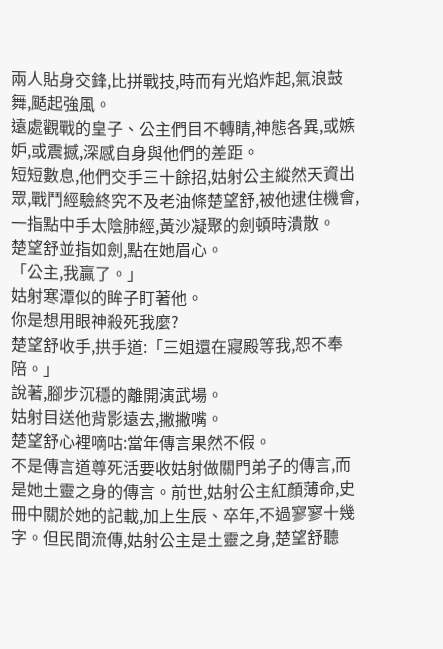兩人貼身交鋒,比拼戰技,時而有光焰炸起,氣浪鼓舞,颳起強風。
遠處觀戰的皇子、公主們目不轉睛,神態各異,或嫉妒,或震撼,深感自身與他們的差距。
短短數息,他們交手三十餘招,姑射公主縱然天資出眾,戰鬥經驗終究不及老油條楚望舒,被他逮住機會,一指點中手太陰肺經,黃沙凝聚的劍頓時潰散。
楚望舒並指如劍,點在她眉心。
「公主,我贏了。」
姑射寒潭似的眸子盯著他。
你是想用眼神殺死我麼?
楚望舒收手,拱手道:「三姐還在寢殿等我,恕不奉陪。」
說著,腳步沉穩的離開演武場。
姑射目送他背影遠去,撇撇嘴。
楚望舒心裡嘀咕:當年傳言果然不假。
不是傳言道尊死活要收姑射做關門弟子的傳言,而是她土靈之身的傳言。前世,姑射公主紅顏薄命,史冊中關於她的記載,加上生辰、卒年,不過寥寥十幾字。但民間流傳,姑射公主是土靈之身,楚望舒聽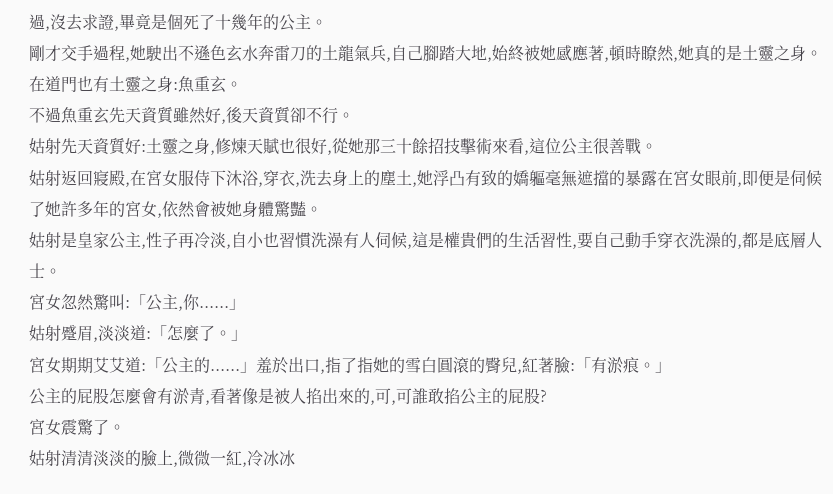過,沒去求證,畢竟是個死了十幾年的公主。
剛才交手過程,她駛出不遜色玄水奔雷刀的土龍氣兵,自己腳踏大地,始終被她感應著,頓時瞭然,她真的是土靈之身。在道門也有土靈之身:魚重玄。
不過魚重玄先天資質雖然好,後天資質卻不行。
姑射先天資質好:土靈之身,修煉天賦也很好,從她那三十餘招技擊術來看,這位公主很善戰。
姑射返回寢殿,在宮女服侍下沐浴,穿衣,洗去身上的塵土,她浮凸有致的嬌軀毫無遮擋的暴露在宮女眼前,即便是伺候了她許多年的宮女,依然會被她身體驚豔。
姑射是皇家公主,性子再冷淡,自小也習慣洗澡有人伺候,這是權貴們的生活習性,要自己動手穿衣洗澡的,都是底層人士。
宮女忽然驚叫:「公主,你......」
姑射蹙眉,淡淡道:「怎麼了。」
宮女期期艾艾道:「公主的......」羞於出口,指了指她的雪白圓滾的臀兒,紅著臉:「有淤痕。」
公主的屁股怎麼會有淤青,看著像是被人掐出來的,可,可誰敢掐公主的屁股?
宮女震驚了。
姑射清清淡淡的臉上,微微一紅,冷冰冰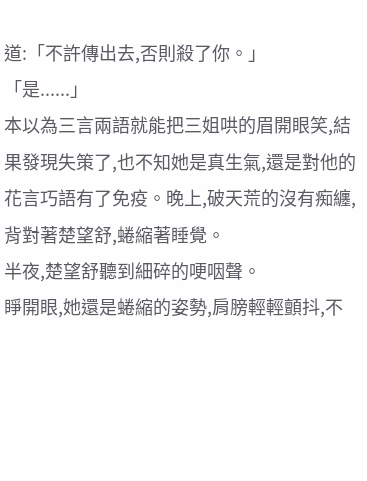道:「不許傳出去,否則殺了你。」
「是......」
本以為三言兩語就能把三姐哄的眉開眼笑,結果發現失策了,也不知她是真生氣,還是對他的花言巧語有了免疫。晚上,破天荒的沒有痴纏,背對著楚望舒,蜷縮著睡覺。
半夜,楚望舒聽到細碎的哽咽聲。
睜開眼,她還是蜷縮的姿勢,肩膀輕輕顫抖,不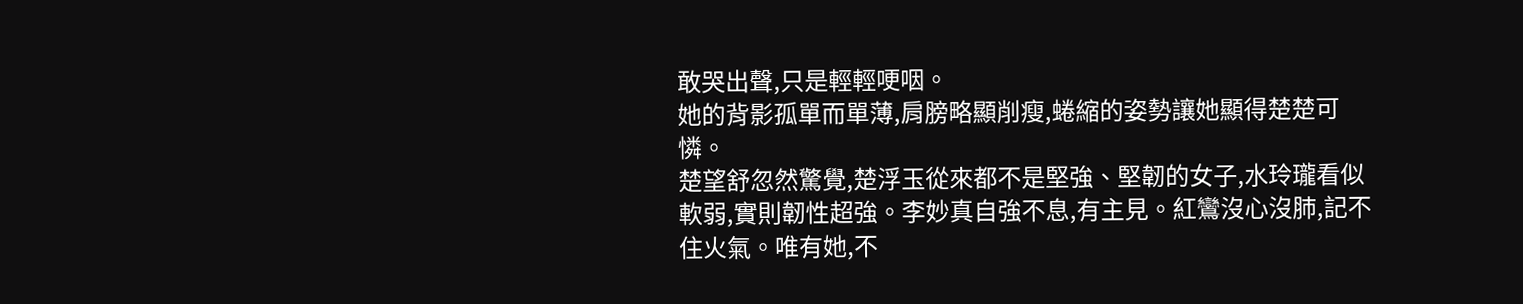敢哭出聲,只是輕輕哽咽。
她的背影孤單而單薄,肩膀略顯削瘦,蜷縮的姿勢讓她顯得楚楚可憐。
楚望舒忽然驚覺,楚浮玉從來都不是堅強、堅韌的女子,水玲瓏看似軟弱,實則韌性超強。李妙真自強不息,有主見。紅鸞沒心沒肺,記不住火氣。唯有她,不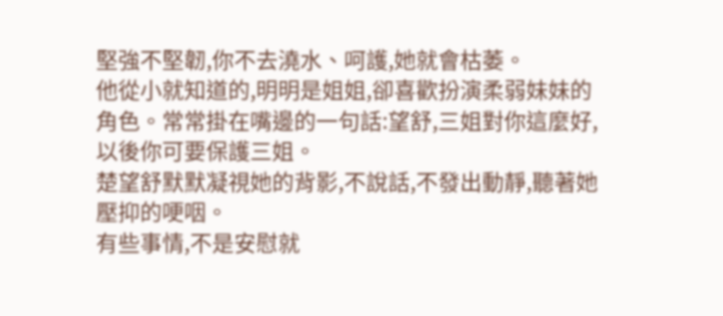堅強不堅韌,你不去澆水、呵護,她就會枯萎。
他從小就知道的,明明是姐姐,卻喜歡扮演柔弱妹妹的角色。常常掛在嘴邊的一句話:望舒,三姐對你這麼好,以後你可要保護三姐。
楚望舒默默凝視她的背影,不說話,不發出動靜,聽著她壓抑的哽咽。
有些事情,不是安慰就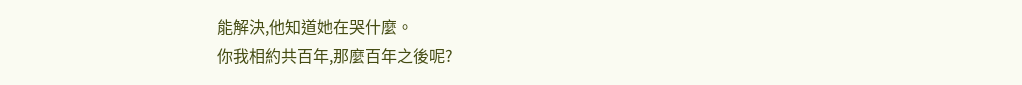能解決,他知道她在哭什麼。
你我相約共百年,那麼百年之後呢?